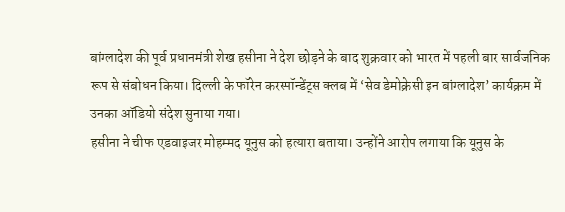बांग्लादेश की पूर्व प्रधानमंत्री शेख हसीना ने देश छोड़ने के बाद शुक्रवार को भारत में पहली बार सार्वजनिक रूप से संबोधन किया। दिल्ली के फॉरेन करस्पॉन्डेंट्स क्लब में ‘सेव डेमोक्रेसी इन बांग्लादेश’ कार्यक्रम में उनका ऑडियो संदेश सुनाया गया।
हसीना ने चीफ एडवाइजर मोहम्मद यूनुस को हत्यारा बताया। उन्होंने आरोप लगाया कि यूनुस के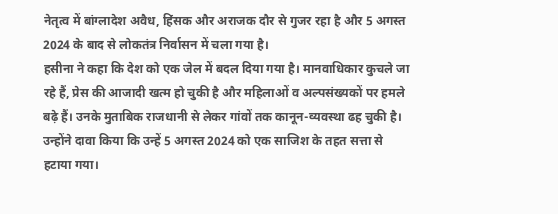नेतृत्व में बांग्लादेश अवैध, हिंसक और अराजक दौर से गुजर रहा है और 5 अगस्त 2024 के बाद से लोकतंत्र निर्वासन में चला गया है।
हसीना ने कहा कि देश को एक जेल में बदल दिया गया है। मानवाधिकार कुचले जा रहे हैं, प्रेस की आजादी खत्म हो चुकी है और महिलाओं व अल्पसंख्यकों पर हमले बढ़े हैं। उनके मुताबिक राजधानी से लेकर गांवों तक कानून-व्यवस्था ढह चुकी है।
उन्होंने दावा किया कि उन्हें 5 अगस्त 2024 को एक साजिश के तहत सत्ता से हटाया गया।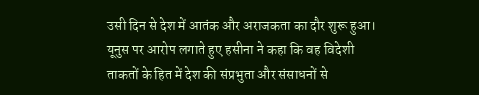उसी दिन से देश में आतंक और अराजकता का दौर शुरू हुआ।
यूनुस पर आरोप लगाते हुए हसीना ने कहा कि वह विदेशी ताकतों के हित में देश की संप्रभुता और संसाधनों से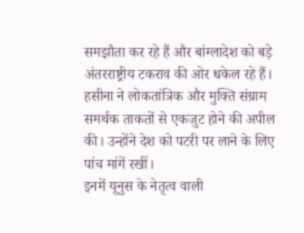समझौता कर रहे हैं और बांग्लादेश को बड़े अंतरराष्ट्रीय टकराव की ओर धकेल रहे हैं।
हसीना ने लोकतांत्रिक और मुक्ति संग्राम समर्थक ताकतों से एकजुट होने की अपील की। उन्होंने देश को पटरी पर लाने के लिए पांच मांगें रखीं।
इनमें यूनुस के नेतृत्व वाली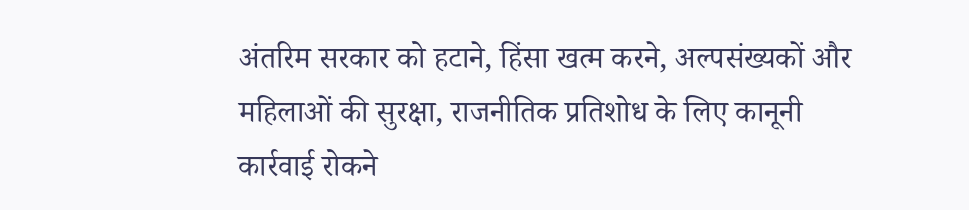अंतरिम सरकार को हटाने, हिंसा खत्म करने, अल्पसंख्यकों और महिलाओं की सुरक्षा, राजनीतिक प्रतिशोध के लिए कानूनी कार्रवाई रोकने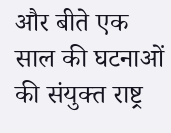और बीते एक साल की घटनाओं की संयुक्त राष्ट्र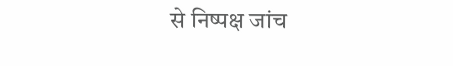से निष्पक्ष जांच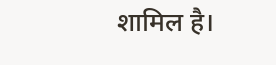शामिल है।